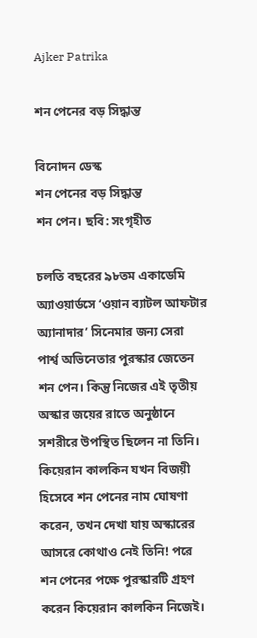Ajker Patrika

শন পেনের বড় সিদ্ধান্ত

বিনোদন ডেস্ক
শন পেনের বড় সিদ্ধান্ত
শন পেন। ছবি: সংগৃহীত

চলতি বছরের ৯৮তম একাডেমি অ্যাওয়ার্ডসে ‘ওয়ান ব্যাটল আফটার অ্যানাদার’ সিনেমার জন্য সেরা পার্শ্ব অভিনেতার পুরস্কার জেতেন শন পেন। কিন্তু নিজের এই তৃতীয় অস্কার জয়ের রাতে অনুষ্ঠানে সশরীরে উপস্থিত ছিলেন না তিনি। কিয়েরান কালকিন যখন বিজয়ী হিসেবে শন পেনের নাম ঘোষণা করেন, তখন দেখা যায় অস্কারের আসরে কোথাও নেই তিনি! পরে শন পেনের পক্ষে পুরস্কারটি গ্রহণ করেন কিয়েরান কালকিন নিজেই।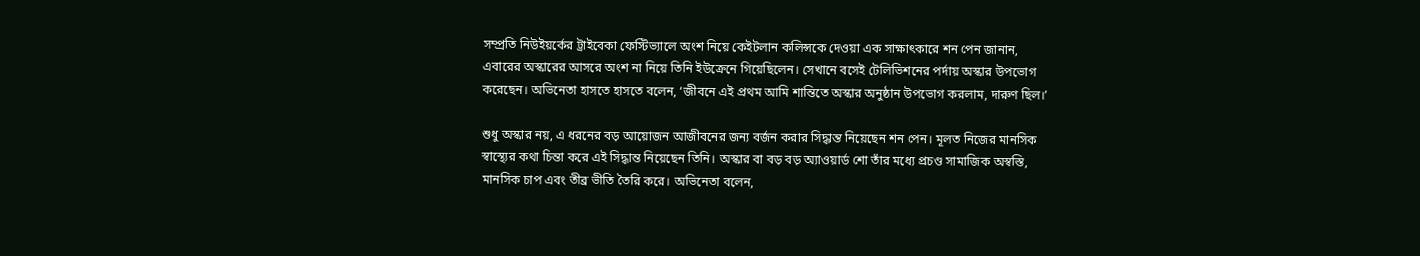সম্প্রতি নিউইয়র্কের ট্রাইবেকা ফেস্টিভ্যালে অংশ নিয়ে কেইটলান কলিন্সকে দেওয়া এক সাক্ষাৎকারে শন পেন জানান, এবারের অস্কারের আসরে অংশ না নিয়ে তিনি ইউক্রেনে গিয়েছিলেন। সেখানে বসেই টেলিভিশনের পর্দায় অস্কার উপভোগ করেছেন। অভিনেতা হাসতে হাসতে বলেন, ‘জীবনে এই প্রথম আমি শান্তিতে অস্কার অনুষ্ঠান উপভোগ করলাম, দারুণ ছিল।’

শুধু অস্কার নয়, এ ধরনের বড় আয়োজন আজীবনের জন্য বর্জন করার সিদ্ধান্ত নিয়েছেন শন পেন। মূলত নিজের মানসিক স্বাস্থ্যের কথা চিন্তা করে এই সিদ্ধান্ত নিয়েছেন তিনি। অস্কার বা বড় বড় অ্যাওয়ার্ড শো তাঁর মধ্যে প্রচণ্ড সামাজিক অস্বস্তি, মানসিক চাপ এবং তীব্র ভীতি তৈরি করে। অভিনেতা বলেন,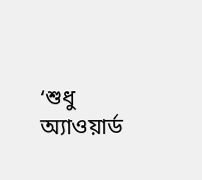‘শুধু অ্যাওয়ার্ড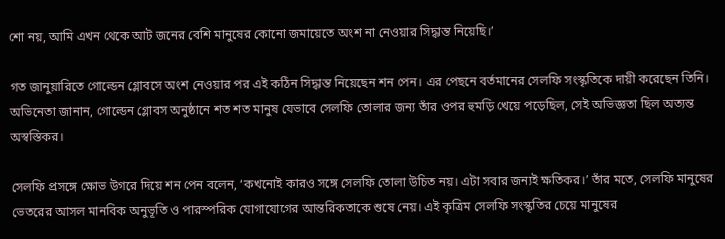শো নয়, আমি এখন থেকে আট জনের বেশি মানুষের কোনো জমায়েতে অংশ না নেওয়ার সিদ্ধান্ত নিয়েছি।’

গত জানুয়ারিতে গোল্ডেন গ্লোবসে অংশ নেওয়ার পর এই কঠিন সিদ্ধান্ত নিয়েছেন শন পেন। এর পেছনে বর্তমানের সেলফি সংস্কৃতিকে দায়ী করেছেন তিনি। অভিনেতা জানান, গোল্ডেন গ্লোবস অনুষ্ঠানে শত শত মানুষ যেভাবে সেলফি তোলার জন্য তাঁর ওপর হুমড়ি খেয়ে পড়েছিল, সেই অভিজ্ঞতা ছিল অত্যন্ত অস্বস্তিকর।

সেলফি প্রসঙ্গে ক্ষোভ উগরে দিয়ে শন পেন বলেন, ‘কখনোই কারও সঙ্গে সেলফি তোলা উচিত নয়। এটা সবার জন্যই ক্ষতিকর।’ তাঁর মতে, সেলফি মানুষের ভেতরের আসল মানবিক অনুভূতি ও পারস্পরিক যোগাযোগের আন্তরিকতাকে শুষে নেয়। এই কৃত্রিম সেলফি সংস্কৃতির চেয়ে মানুষের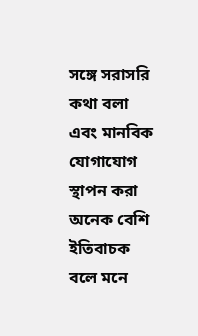সঙ্গে সরাসরি কথা বলা এবং মানবিক যোগাযোগ স্থাপন করা অনেক বেশি ইতিবাচক বলে মনে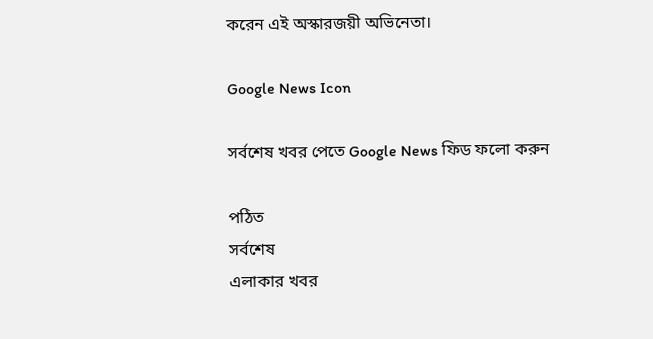করেন এই অস্কারজয়ী অভিনেতা।

Google News Icon

সর্বশেষ খবর পেতে Google News ফিড ফলো করুন

পঠিত
সর্বশেষ
এলাকার খবর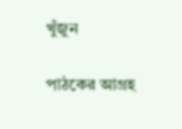খুঁজুন

পাঠকের আগ্রহ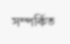সম্পর্কিত